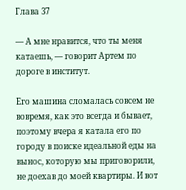Глава 37

— А мне нравится, что ты меня катаешь, — говорит Артем по дороге в институт.

Его машина сломалась совсем не вовремя, как это всегда и бывает, поэтому вчера я катала его по городу в поиске идеальной еды на вынос, которую мы приговорили, не доехав до моей квартиры. И вот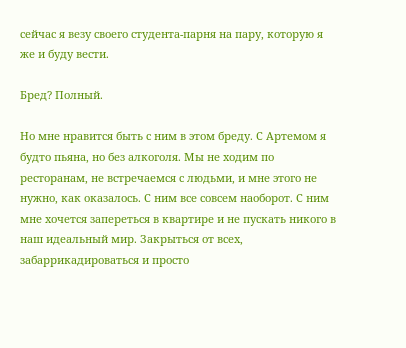сейчас я везу своего студента-парня на пару, которую я же и буду вести.

Бред? Полный.

Но мне нравится быть с ним в этом бреду. С Артемом я будто пьяна, но без алкоголя. Мы не ходим по ресторанам, не встречаемся с людьми, и мне этого не нужно, как оказалось. С ним все совсем наоборот. С ним мне хочется запереться в квартире и не пускать никого в наш идеальный мир. Закрыться от всех, забаррикадироваться и просто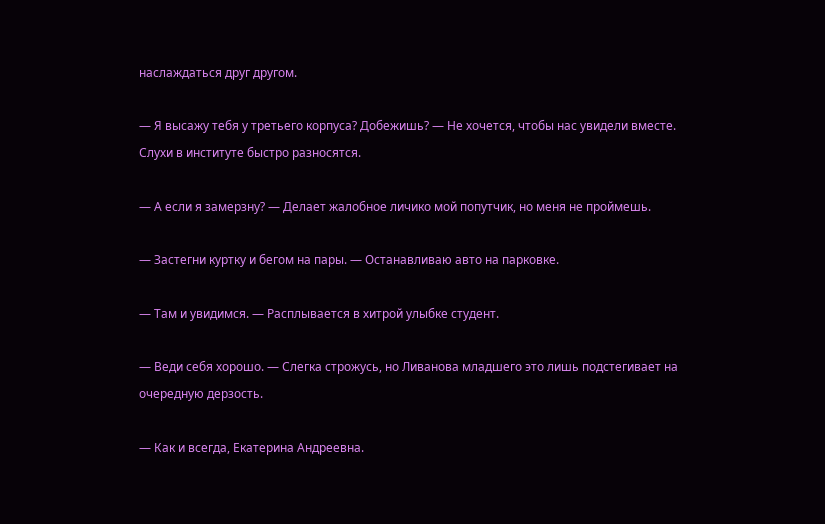наслаждаться друг другом.

— Я высажу тебя у третьего корпуса? Добежишь? — Не хочется, чтобы нас увидели вместе. Слухи в институте быстро разносятся.

— А если я замерзну? — Делает жалобное личико мой попутчик, но меня не проймешь.

— Застегни куртку и бегом на пары. — Останавливаю авто на парковке.

— Там и увидимся. — Расплывается в хитрой улыбке студент.

— Веди себя хорошо. — Слегка строжусь, но Ливанова младшего это лишь подстегивает на очередную дерзость.

— Как и всегда, Екатерина Андреевна.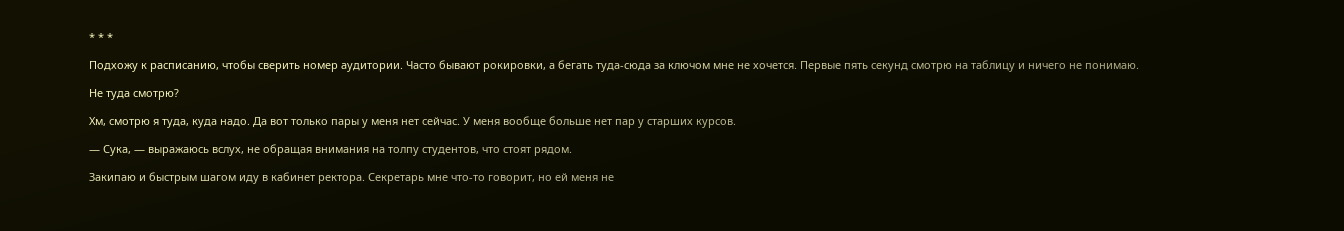* * *

Подхожу к расписанию, чтобы сверить номер аудитории. Часто бывают рокировки, а бегать туда-сюда за ключом мне не хочется. Первые пять секунд смотрю на таблицу и ничего не понимаю.

Не туда смотрю?

Хм, смотрю я туда, куда надо. Да вот только пары у меня нет сейчас. У меня вообще больше нет пар у старших курсов.

— Сука, — выражаюсь вслух, не обращая внимания на толпу студентов, что стоят рядом.

Закипаю и быстрым шагом иду в кабинет ректора. Секретарь мне что-то говорит, но ей меня не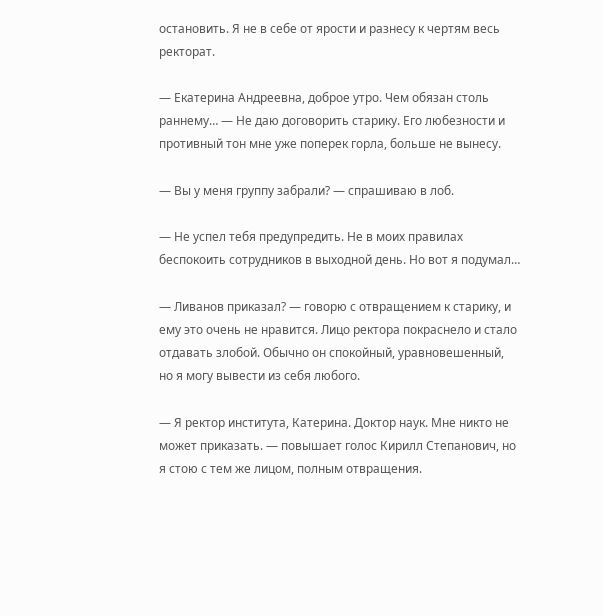остановить. Я не в себе от ярости и разнесу к чертям весь ректорат.

— Екатерина Андреевна, доброе утро. Чем обязан столь раннему… — Не даю договорить старику. Его любезности и противный тон мне уже поперек горла, больше не вынесу.

— Вы у меня группу забрали? — спрашиваю в лоб.

— Не успел тебя предупредить. Не в моих правилах беспокоить сотрудников в выходной день. Но вот я подумал…

— Ливанов приказал? — говорю с отвращением к старику, и ему это очень не нравится. Лицо ректора покраснело и стало отдавать злобой. Обычно он спокойный, уравновешенный, но я могу вывести из себя любого.

— Я ректор института, Катерина. Доктор наук. Мне никто не может приказать. — повышает голос Кирилл Степанович, но я стою с тем же лицом, полным отвращения.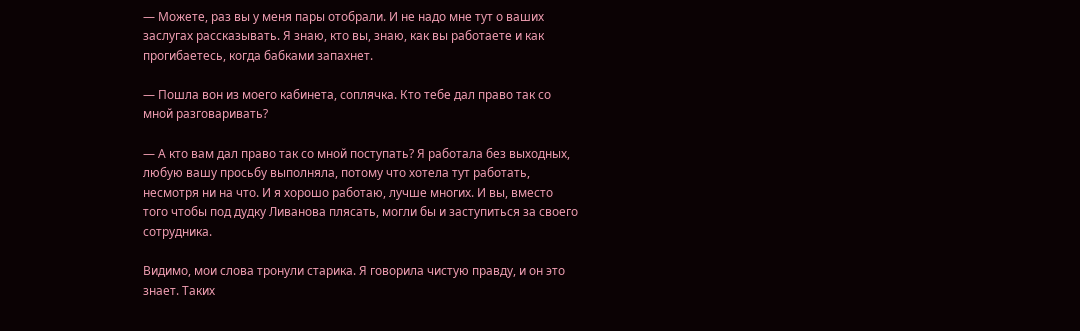— Можете, раз вы у меня пары отобрали. И не надо мне тут о ваших заслугах рассказывать. Я знаю, кто вы, знаю, как вы работаете и как прогибаетесь, когда бабками запахнет.

— Пошла вон из моего кабинета, соплячка. Кто тебе дал право так со мной разговаривать?

— А кто вам дал право так со мной поступать? Я работала без выходных, любую вашу просьбу выполняла, потому что хотела тут работать, несмотря ни на что. И я хорошо работаю, лучше многих. И вы, вместо того чтобы под дудку Ливанова плясать, могли бы и заступиться за своего сотрудника.

Видимо, мои слова тронули старика. Я говорила чистую правду, и он это знает. Таких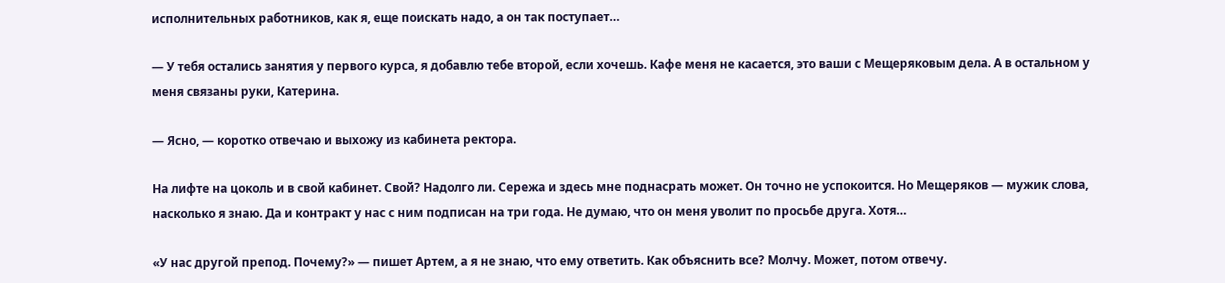исполнительных работников, как я, еще поискать надо, а он так поступает…

— У тебя остались занятия у первого курса, я добавлю тебе второй, если хочешь. Кафе меня не касается, это ваши с Мещеряковым дела. А в остальном у меня связаны руки, Катерина.

— Ясно, — коротко отвечаю и выхожу из кабинета ректора.

На лифте на цоколь и в свой кабинет. Свой? Надолго ли. Сережа и здесь мне поднасрать может. Он точно не успокоится. Но Мещеряков — мужик слова, насколько я знаю. Да и контракт у нас с ним подписан на три года. Не думаю, что он меня уволит по просьбе друга. Хотя…

«У нас другой препод. Почему?» — пишет Артем, а я не знаю, что ему ответить. Как объяснить все? Молчу. Может, потом отвечу.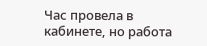Час провела в кабинете, но работа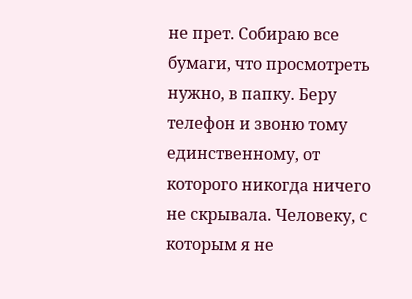не прет. Собираю все бумаги, что просмотреть нужно, в папку. Беру телефон и звоню тому единственному, от которого никогда ничего не скрывала. Человеку, с которым я не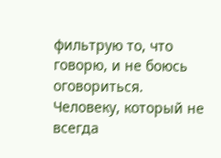фильтрую то, что говорю, и не боюсь оговориться. Человеку, который не всегда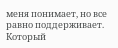меня понимает, но все равно поддерживает. Который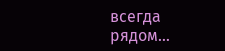всегда рядом…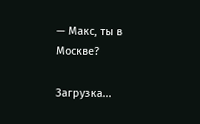— Макс, ты в Москве?

Загрузка...